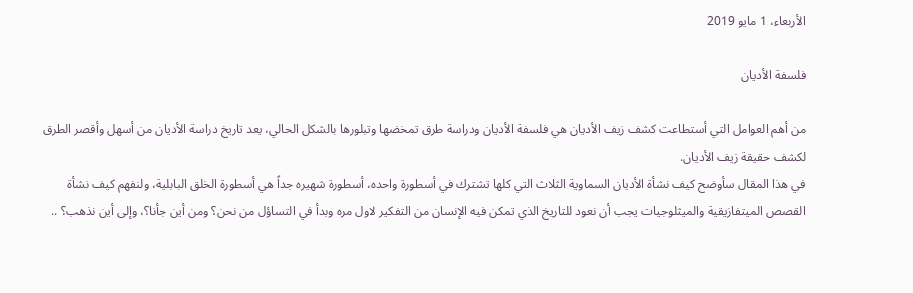الأربعاء، 1 مايو 2019

فلسفة الأديان

من أهم العوامل التي أستطاعت كشف زيف الأديان هي فلسفة الأديان ودراسة طرق تمخضها وتبلورها بالشكل الحالي، يعد تاريخ دراسة الأديان من أسهل وأقصر الطرق لكشف حقيقة زيف الأديان.
في هذا المقال سأوضح كيف نشأة الأديان السماوية الثلاث التي كلها تشترك في أسطورة واحده، أسطورة شهيره جداً هي أسطورة الخلق البابلية، ولنفهم كيف نشأة القصص الميتفازيقية والميثلوجيات يجب أن نعود للتاريخ الذي تمكن فيه الإنسان من التفكير لاول مره وبدأ في التساؤل من نحن؟ ومن أين جأنا؟، وإلى أين نذهب؟ ..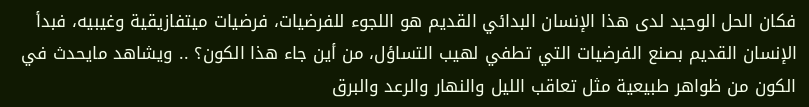فكان الحل الوحيد لدى هذا الإنسان البدائي القديم هو اللجوء للفرضيات، فرضيات ميتفازيقية وغيبيه، فبدأ الإنسان القديم بصنع الفرضيات التي تطفي لهيب التساؤل، من أين جاء هذا الكون؟ .. ويشاهد مايحدث في الكون من ظواهر طبيعية مثل تعاقب الليل والنهار والرعد والبرق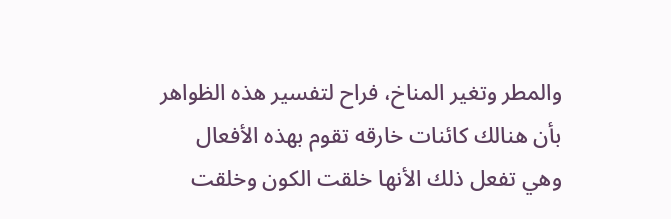والمطر وتغير المناخ، فراح لتفسير هذه الظواهر بأن هنالك كائنات خارقه تقوم بهذه الأفعال وهي تفعل ذلك الأنها خلقت الكون وخلقت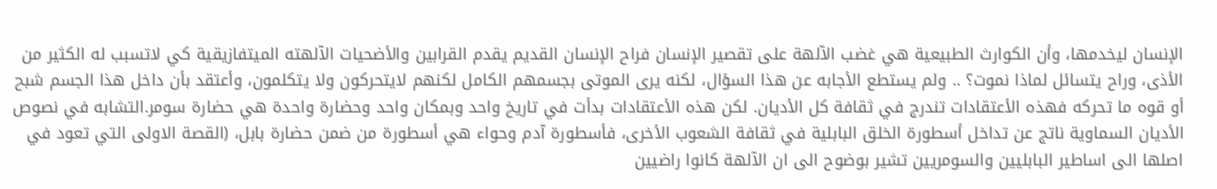الإنسان ليخدمها، وأن الكوارث الطبيعية هي غضب الآلهة على تقصير الإنسان فراح الإنسان القديم يقدم القرابين والأضحيات الآلهته الميتفازيقية كي لاتسبب له الكثير من الأذى، وراح يتسائل لماذا نموت؟ .. ولم يستطع الأجابه عن هذا السؤال، لكنه يرى الموتى بجسمهم الكامل لكنهم لايتحركون ولا يتكلمون، وأعتقد بأن داخل هذا الجسم شبح أو قوه ما تحركه فهذه الأعتقادات تندرج في ثقافة كل الأديان. لكن هذه الأعتقادات بدأت في تاريخ واحد وبمكان واحد وحضارة واحدة هي حضارة سومر.التشابه في نصوص الأديان السماوية ناتج عن تداخل أسطورة الخلق البابلية في ثقافة الشعوب الأخرى، فأسطورة آدم وحواء هي أسطورة من ضمن حضارة بابل، (القصة الاولى التي تعود في اصلها الى اساطير البابليين والسومريين تشير بوضوح الى ان الآلهة كانوا راضيين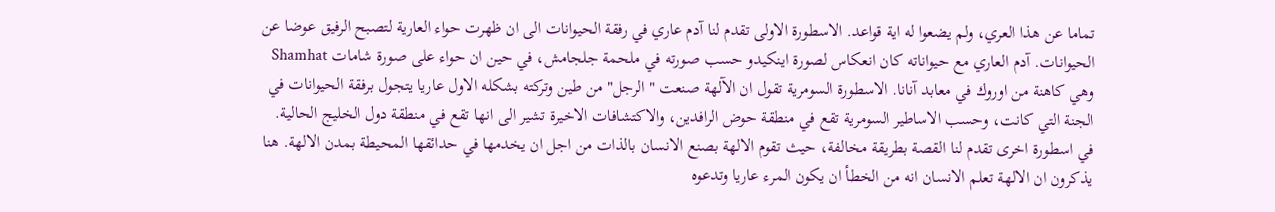تماما عن هذا العري، ولم يضعوا له اية قواعد. الاسطورة الاولى تقدم لنا آدم عاري في رفقة الحيوانات الى ان ظهرت حواء العارية لتصبح الرفيق عوضا عن الحيوانات. آدم العاري مع حيواناته كان انعكاس لصورة اينكيدو حسب صورته في ملحمة جلجامش، في حين ان حواء على صورة شامات Shamhat وهي كاهنة من اوروك في معابد آنانا. الاسطورة السومرية تقول ان الآلهة صنعت " الرجل" من طين وتركته بشكله الاول عاريا يتجول برفقة الحيوانات في الجنة التي كانت، وحسب الاساطير السومرية تقع في منطقة حوض الرافدين، والاكتشافات الاخيرة تشير الى انها تقع في منطقة دول الخليج الحالية. في اسطورة اخرى تقدم لنا القصة بطريقة مخالفة، حيث تقوم الالهة بصنع الانسان بالذات من اجل ان يخدمها في حدائقها المحيطة بمدن الالهة. هنا يذكرون ان الالهة تعلم الانسان انه من الخطأ ان يكون المرء عاريا وتدعوه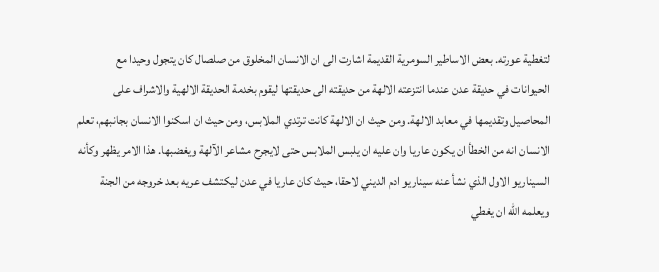لتغطية عورته. بعض الاساطير السومرية القديمة اشارت الى ان الانسان المخلوق من صلصال كان يتجول وحيدا مع الحيوانات في حديقة عدن عندما انتزعته الالهة من حديقته الى حديقتها ليقوم بخدمة الحديقة الالهية والاشراف على المحاصيل وتقديمها في معابد الالهة. ومن حيث ان الالهة كانت ترتدي الملابس، ومن حيث ان اسكنوا الانسان بجانبهم، تعلم الانسان انه من الخطأ ان يكون عاريا وان عليه ان يلبس الملابس حتى لايجرح مشاعر الآلهة ويغضبها. هذا الامر يظهر وكأنه السيناريو الاول الذي نشأ عنه سيناريو ادم الديني لاحقا، حيث كان عاريا في عدن ليكتشف عريه بعد خروجه من الجنة ويعلمه الله ان يغطي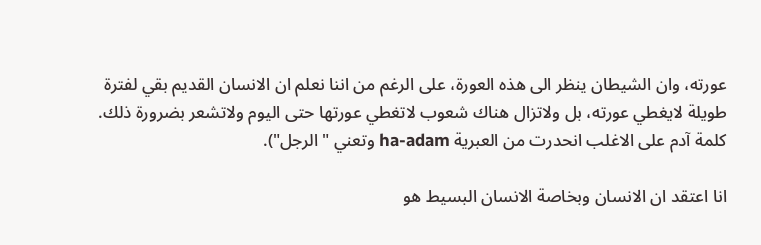عورته، وان الشيطان ينظر الى هذه العورة، على الرغم من اننا نعلم ان الانسان القديم بقي لفترة طويلة لايغطي عورته، بل ولاتزال هناك شعوب لاتغطي عورتها حتى اليوم ولاتشعر بضرورة ذلك. كلمة آدم على الاغلب انحدرت من العبرية ha-adam وتعني " الرجل").

انا اعتقد ان الانسان وبخاصة الانسان البسيط هو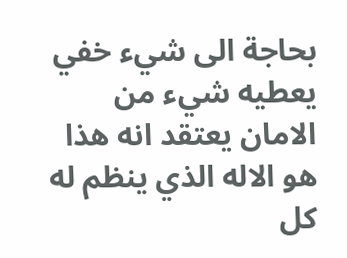بحاجة الى شيء خفي يعطيه شيء من الامان يعتقد انه هذا هو الاله الذي ينظم له كل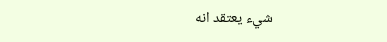شيء يعتقد انه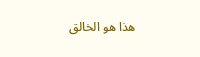هذا هو الخالق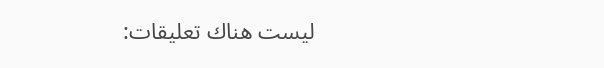ليست هناك تعليقات: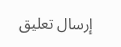إرسال تعليق